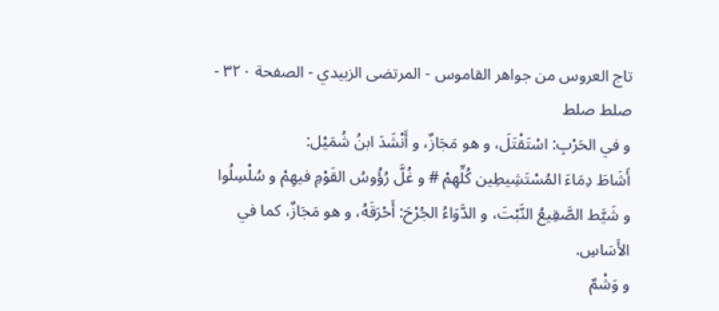تاج العروس من جواهر القاموس - المرتضى الزبيدي - الصفحة ٣٢٠ - صلط صلط
و في الحَرْبِ: اسْتَقْتَلَ، و هو مَجَازٌ، و أَنْشَدَ ابنُ شُمَيْل:
أَشَاطَ دِمَاءَ المُسْتَشِيطِين كُلِّهِمْ # و غُلَّ رُؤُوسُ القَوْمِ فيهِمْ و سُلْسِلُوا
و شَيَّط الصَّقِيعُ النَّبْتَ، و الدَّوَاءُ الجُرْحَ: أَحْرَقَهُ، و هو مَجَازٌ، كما في الأَسَاسِ.
و وَشْمٌ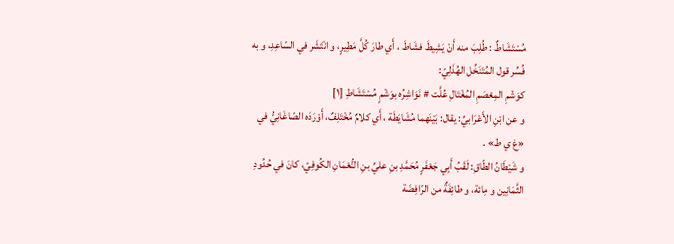مُسْتَشَاطٌ : طُلِبَ منه أَنْ يَشِيطَ فشَاطَ ، أَي طارَ كُلَّ مَطِيرٍ، و انْتَشَر في السّاعِدِ، و به فُسِّر قول المُتَنَخِّل الهُذَلِيّ:
كوَشْمِ المِعْصَمِ المُغْتَالِ عُلَّت # نَوَاشِرُه بوَشْمٍ مُسْتَشَاطِ [١]
و عن ابْنِ الأَعْرَابيِّ: يقال: بَيْنَهما مُشَايَطَة ، أَي كلامٌ مُخْتَلِفٌ، أَوْرَدَه الصّاغَانِيُّ في «غ ي ط» .
و شَيْطَانُ الطّاقِ: لَقَبُ أَبِي جَعْفَرٍ مُحَمَّدِ بنِ عليِّ بنِ النُّعْمَانِ الكُوفِيّ، كانَ في حُدُودِ الثَّمَانِين و مِائة، و طائِفَةٌ من الرّافِضَة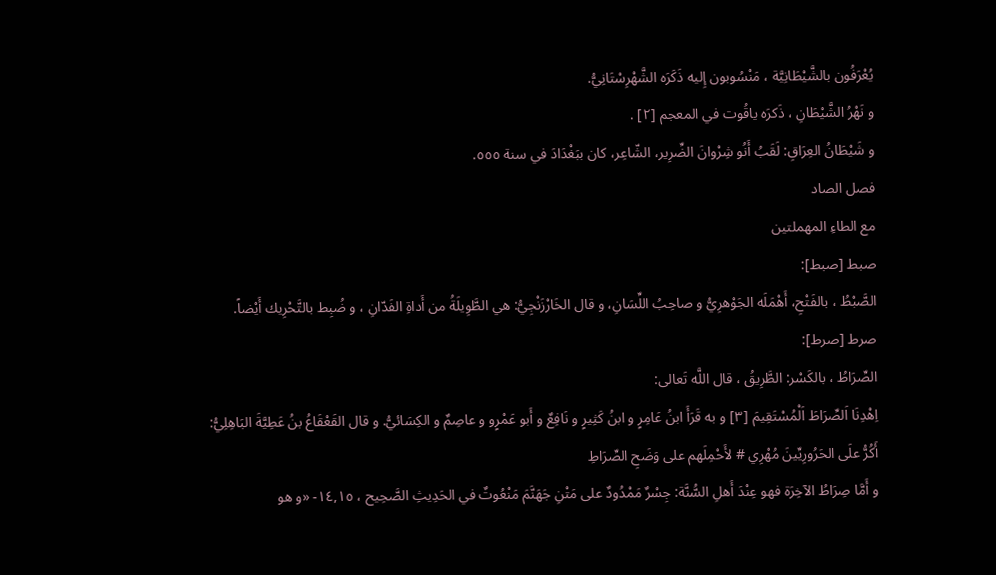يُعْرَفُون بالشَّيْطَانِيَّة ، مَنْسُوبون إِليه ذَكَرَه الشَّهْرِسْتَانِيُّ.
و نَهْرُ الشَّيْطَانِ ، ذَكرَه ياقُوت في المعجم [٢] .
و شَيْطَانُ العِرَاقِ: لَقَبُ أَنُو شِرْوانَ الضِّرِير، الشّاعِر، كان ببَغْدَادَ في سنة ٥٥٥.
فصل الصاد
مع الطاءِ المهملتين
صبط [صبط]:
الصَّبْطُ ، بالفَتْحِ، أَهْمَلَه الجَوْهرِيُّ و صاحِبُ اللِّسَانِ، و قال الخَارْزَنْجِيُّ: هي الطَّوِيلَةُ من أَداةِ الفَدّانِ ، و ضُبِط بالتَّحْرِيك أَيْضاً.
صرط [صرط]:
الصِّرَاطُ ، بالكَسْر: الطَّرِيقُ ، قال اللَّه تَعالى:
اِهْدِنَا اَلصِّرَاطَ اَلْمُسْتَقِيمَ [٣] و به قَرَأَ ابنُ عَامِرٍ و ابنُ كَثِيرٍ و نَافِعٌ و أَبو عَمْرٍو و عاصِمٌ و الكِسَائيُّ. و قال القَعْقَاعُ بنُ عَطِيَّةَ البَاهِلِيُّ:
أَكُرُّ علَى الحَرُورِيِّينَ مُهْرِي # لأَحْمِلَهم على وَضَحِ الصِّرَاطِ
و أَمَّا صِرَاطُ الآخِرَة فهو عِنْدَ أَهلِ السُّنَّة: جِسْرٌ مَمْدُودٌ على مَتْنِ جَهَنَّمَ مَنْعُوتٌ في الحَدِيثِ الصَّحِيح ، ١٤,١٥- «و هو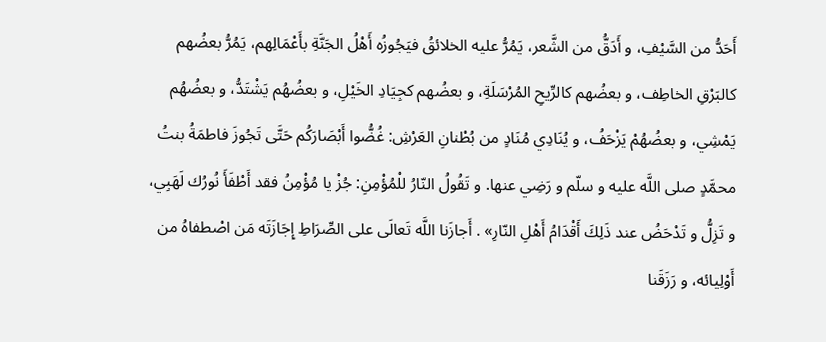أَحَدُّ من السَّيْفِ، و أَدَقُّ من الشَّعر، يَمُرُّ عليه الخلائقُ فيَجُوزُه أَهْلُ الجَنَّةِ بأَعْمَالِهم، يَمُرُّ بعضُهم كالبَرْقِ الخاطِف، و بعضُهم كالرِّيحِ المُرْسَلَةِ، و بعضُهم كجِيَادِ الخَيْلِ، و بعضُهُم يَشْتَدُّ، و بعضُهُم يَمْشِي، و بعضُهُمْ يَزْحَفُ، و يُنَادِي مُنَادٍ من بُطْنانِ العَرْشِ: غُضُّوا أَبْصَارَكُم حَتَّى تَجُوزَ فاطمَةُ بنتُ محمَّدٍ صلى اللَّه عليه و سلّم و رَضِي عنها. و تَقُولُ النّارُ للْمُؤْمِنِ: جُزْ يا مُؤْمِنُ فقد أَطْفَأَ نُورُك لَهَبِي، و تَزِلُّ و تَدْحَضُ عند ذَلِكَ أَقْدَامُ أَهْلِ النّارِ» . أَجازَنا اللَّه تَعالَى على الصِّرَاطِ إِجَازَتَه مَن اصْطفاهُ من أَوْلِيائه، و رَزَقَنا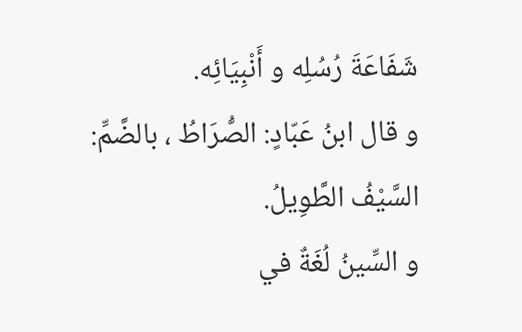شَفَاعَةَ رُسُلِه و أَنْبِيَائِه.
و قال ابنُ عَبّادٍ: الصُّرَاطُ ، بالضَّمِّ: السَّيْفُ الطَّوِيلُ.
و السِّينُ لُغَةٌ في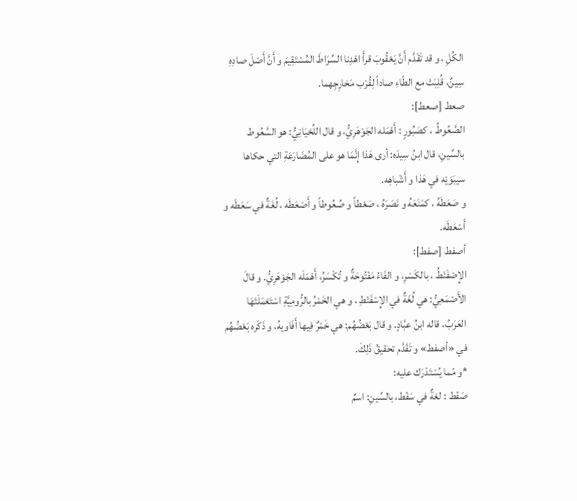الكُلِ ، و قد تَقَدَّم أَنَّ يَعْقُوبَ قرأَ اهْدِنا السِّرَاطَ المُسْتَقِيمَ و أَنَّ أَصْلَ صادِهِ سِينٌ، قُلِبَتْ مع الطّاءِ صاداً لِقُرْب مَخارِجِهما.
صعط [صعط]:
الصَّعُوطُ ، كصَبُورٍ : أَهْمَله الجَوْهَرِيُّ، و قال اللِّحْيَانِيُّ: هو السَّعُوط بالسِّينِ، قال ابنُ سِيدَه: أرى هَذا إِنَّمَا هو على المُضَارَعَةِ التي حكاها سيبَوَيْه في هَذا و أَشْباهِه.
و صَعَطَهُ ، كمَنَعَهُ و نَصَرَهُ ، صَعْطاً و صُعُوطاً و أَصْعَطَه ، لُغَةٌ في سَعَطَه و أَسْعَطَه.
أصفط [صفط]:
الإِصْفَنْطُ ، بالكَسْرِ، و الفَاءُ مَفْتُوحَةٌ و تُكْسَرُ، أَهْمَلَه الجَوْهَرِيُّ. و قالَ الأَصْمَعِيُّ: هي لُغَةٌ في الإِسْفَنْطِ ، و هي الخَمْرُ بالرُّومِيَّةِ اسْتَعْمَلَتْهَا العَرَبُ، قاله ابنُ عبَّادٍ. و قال بَعْضُهُم: هي خَمْرٌ فِيها أَفَاويهُ، و ذَكَره بَعْضُهُم في «أصفط» و تَقَدَّم تحقيقُ ذَلِكَ.
*و مّما يُسْتَدْرَك عليه:
صَفْط : لغةٌ في سَفْط، بالسِّينِ: اسمٌ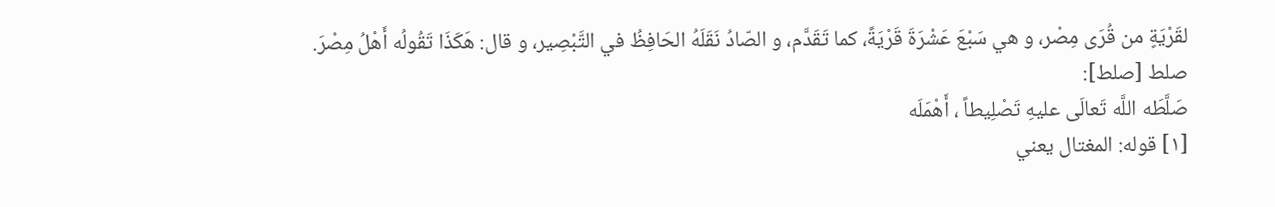لقَرْيَةٍ من قُرَى مِصْر، و هي سَبْعَ عَشْرَةَ قَرْيَةً، كما تَقَدَّم، و الصّادُ نَقَلَهُ الحَافِظُ في التَّبْصِير، و قال: هَكَذَا تَقُولُه أَهْلُ مِصْرَ.
صلط [صلط]:
صَلَّطَه اللَّه تَعالَى عليهِ تَصْلِيطاً ، أَهْمَلَه
[١] قوله: المغتال يعني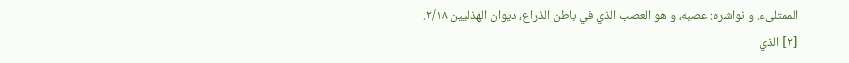الممتلىء. و نواشره: عصبه، و هو العصب الذي في باطن الذراع، ديوان الهذليين ٢/١٨.
[٢] الذي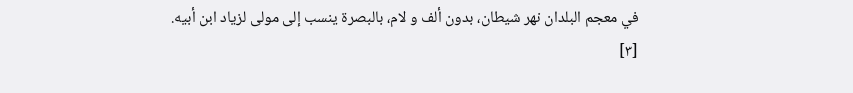في معجم البلدان نهر شيطان، بدون ألف و لام، بالبصرة ينسب إلى مولى لزياد ابن أبيه.
[٣]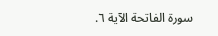سورة الفاتحة الآية ٦.